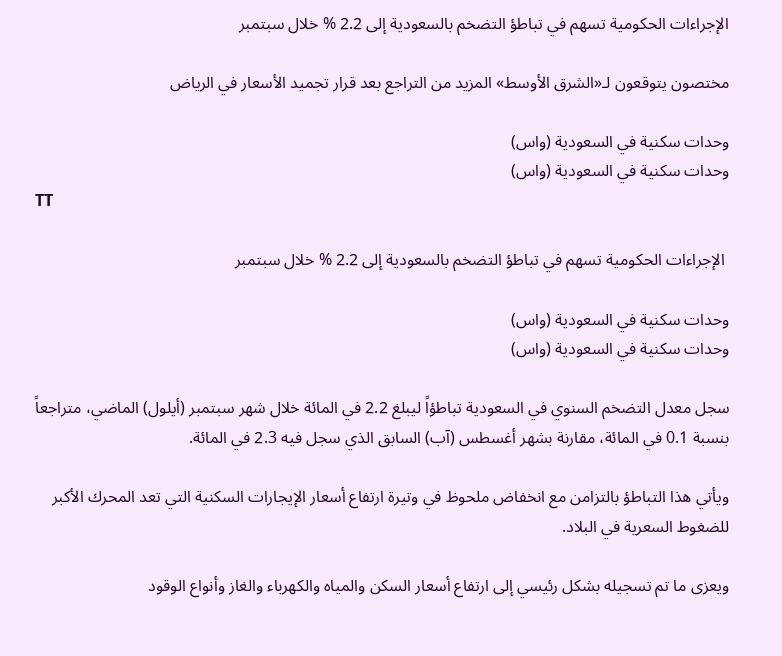الإجراءات الحكومية تسهم في تباطؤ التضخم بالسعودية إلى 2.2 % خلال سبتمبر

مختصون يتوقعون لـ«الشرق الأوسط» المزيد من التراجع بعد قرار تجميد الأسعار في الرياض

وحدات سكنية في السعودية (واس)
وحدات سكنية في السعودية (واس)
TT

 الإجراءات الحكومية تسهم في تباطؤ التضخم بالسعودية إلى 2.2 % خلال سبتمبر

وحدات سكنية في السعودية (واس)
وحدات سكنية في السعودية (واس)

سجل معدل التضخم السنوي في السعودية تباطؤاً ليبلغ 2.2 في المائة خلال شهر سبتمبر (أيلول) الماضي، متراجعاً بنسبة 0.1 في المائة، مقارنة بشهر أغسطس (آب) السابق الذي سجل فيه 2.3 في المائة.

ويأتي هذا التباطؤ بالتزامن مع انخفاض ملحوظ في وتيرة ارتفاع أسعار الإيجارات السكنية التي تعد المحرك الأكبر للضغوط السعرية في البلاد.

ويعزى ما تم تسجيله بشكل رئيسي إلى ارتفاع أسعار السكن والمياه والكهرباء والغاز وأنواع الوقود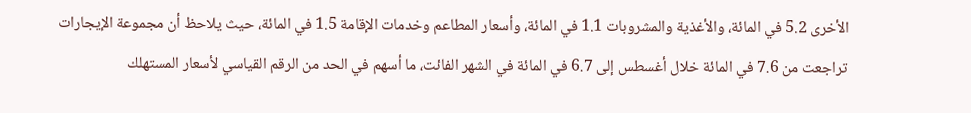الأخرى 5.2 في المائة، والأغذية والمشروبات 1.1 في المائة، وأسعار المطاعم وخدمات الإقامة 1.5 في المائة، حيث يلاحظ أن مجموعة الإيجارات تراجعت من 7.6 في المائة خلال أغسطس إلى 6.7 في المائة في الشهر الفائت، ما أسهم في الحد من الرقم القياسي لأسعار المستهلك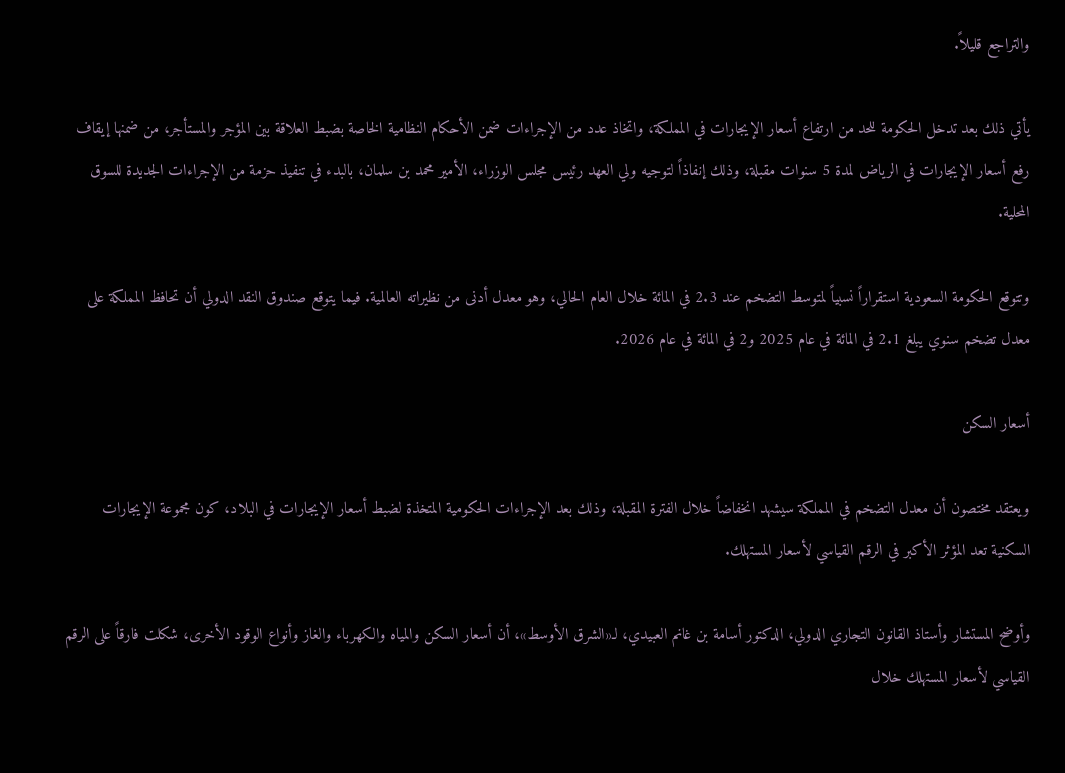والتراجع قليلاً.

يأتي ذلك بعد تدخل الحكومة للحد من ارتفاع أسعار الإيجارات في المملكة، واتخاذ عدد من الإجراءات ضمن الأحكام النظامية الخاصة بضبط العلاقة بين المؤجر والمستأجر، من ضمنها إيقاف رفع أسعار الإيجارات في الرياض لمدة 5 سنوات مقبلة، وذلك إنفاذاً لتوجيه ولي العهد رئيس مجلس الوزراء، الأمير محمد بن سلمان، بالبدء في تنفيذ حزمة من الإجراءات الجديدة للسوق المحلية.

وتتوقع الحكومة السعودية استقراراً نسبياً لمتوسط التضخم عند 2.3 في المائة خلال العام الحالي، وهو معدل أدنى من نظيراته العالمية. فيما يتوقع صندوق النقد الدولي أن تحافظ المملكة على معدل تضخم سنوي يبلغ 2.1 في المائة في عام 2025 و2 في المائة في عام 2026.

أسعار السكن

ويعتقد مختصون أن معدل التضخم في المملكة سيشهد انخفاضاً خلال الفترة المقبلة، وذلك بعد الإجراءات الحكومية المتخذة لضبط أسعار الإيجارات في البلاد، كون مجموعة الإيجارات السكنية تعد المؤثر الأكبر في الرقم القياسي لأسعار المستهلك.

وأوضح المستشار وأستاذ القانون التجاري الدولي، الدكتور أسامة بن غانم العبيدي، لـ«الشرق الأوسط»، أن أسعار السكن والمياه والكهرباء والغاز وأنواع الوقود الأخرى، شكلت فارقاً على الرقم القياسي لأسعار المستهلك خلال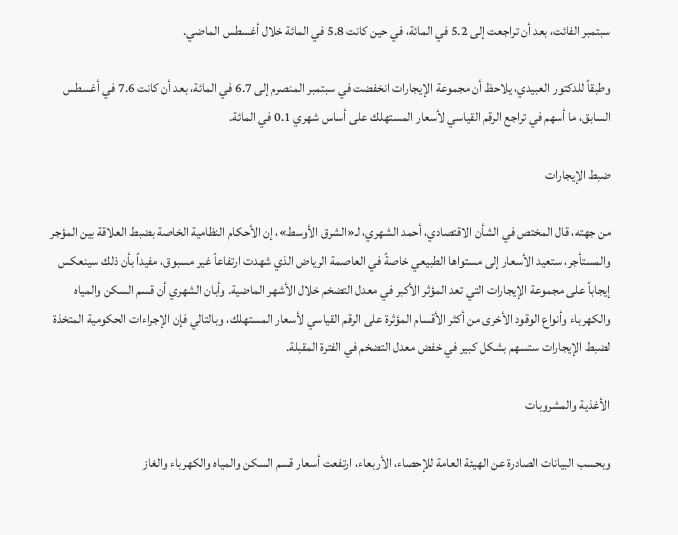سبتمبر الفائت، بعد أن تراجعت إلى 5.2 في المائة، في حين كانت 5.8 في المائة خلال أغسطس الماضي.

وطبقاً للدكتور العبيدي، يلاحظ أن مجموعة الإيجارات انخفضت في سبتمبر المنصرم إلى 6.7 في المائة، بعد أن كانت 7.6 في أغسطس السابق، ما أسهم في تراجع الرقم القياسي لأسعار المستهلك على أساس شهري 0.1 في المائة.

ضبط الإيجارات

من جهته، قال المختص في الشأن الاقتصادي، أحمد الشهري، لـ«الشرق الأوسط»، إن الأحكام النظامية الخاصة بضبط العلاقة بين المؤجر والمستأجر، ستعيد الأسعار إلى مستواها الطبيعي خاصةً في العاصمة الرياض الذي شهدت ارتفاعاً غير مسبوق، مفيداً بأن ذلك سينعكس إيجاباً على مجموعة الإيجارات التي تعد المؤثر الأكبر في معدل التضخم خلال الأشهر الماضية. وأبان الشهري أن قسم السكن والمياه والكهرباء وأنواع الوقود الأخرى من أكثر الأقسام المؤثرة على الرقم القياسي لأسعار المستهلك، وبالتالي فإن الإجراءات الحكومية المتخذة لضبط الإيجارات ستسهم بشكل كبير في خفض معدل التضخم في الفترة المقبلة.

الأغذية والمشروبات

وبحسب البيانات الصادرة عن الهيئة العامة للإحصاء، الأربعاء، ارتفعت أسعار قسم السكن والمياه والكهرباء والغاز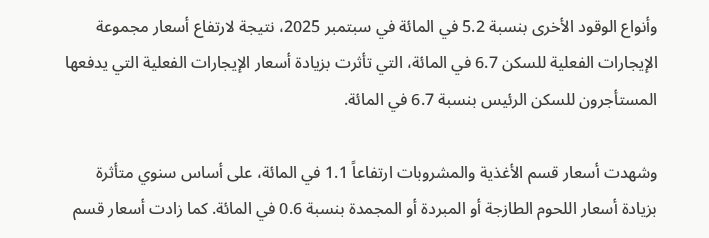وأنواع الوقود الأخرى بنسبة 5.2 في المائة في سبتمبر 2025، نتيجة لارتفاع أسعار مجموعة الإيجارات الفعلية للسكن 6.7 في المائة، التي تأثرت بزيادة أسعار الإيجارات الفعلية التي يدفعها المستأجرون للسكن الرئيس بنسبة 6.7 في المائة.

وشهدت أسعار قسم الأغذية والمشروبات ارتفاعاً 1.1 في المائة، على أساس سنوي متأثرة بزيادة أسعار اللحوم الطازجة أو المبردة أو المجمدة بنسبة 0.6 في المائة. كما زادت أسعار قسم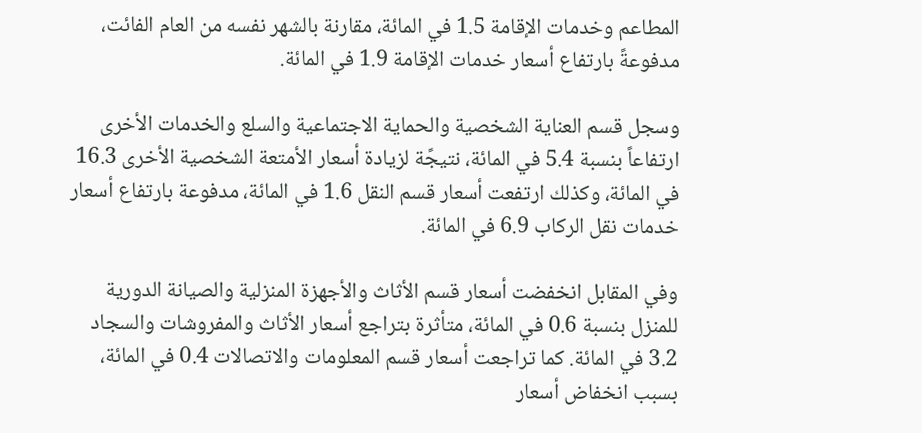المطاعم وخدمات الإقامة 1.5 في المائة، مقارنة بالشهر نفسه من العام الفائت، مدفوعةً بارتفاع أسعار خدمات الإقامة 1.9 في المائة.

وسجل قسم العناية الشخصية والحماية الاجتماعية والسلع والخدمات الأخرى ارتفاعاً بنسبة 5.4 في المائة، نتيجًة لزيادة أسعار الأمتعة الشخصية الأخرى 16.3 في المائة، وكذلك ارتفعت أسعار قسم النقل 1.6 في المائة، مدفوعة بارتفاع أسعار خدمات نقل الركاب 6.9 في المائة.

وفي المقابل انخفضت أسعار قسم الأثاث والأجهزة المنزلية والصيانة الدورية للمنزل بنسبة 0.6 في المائة، متأثرة بتراجع أسعار الأثاث والمفروشات والسجاد 3.2 في المائة. كما تراجعت أسعار قسم المعلومات والاتصالات 0.4 في المائة، بسبب انخفاض أسعار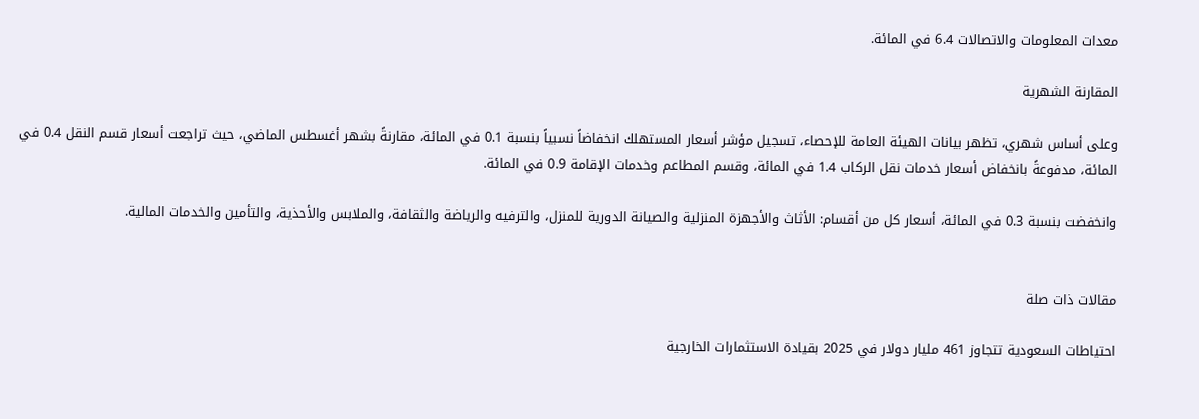معدات المعلومات والاتصالات 6.4 في المائة.

المقارنة الشهرية

وعلى أساس شهري، تظهر بيانات الهيئة العامة للإحصاء، تسجيل مؤشر أسعار المستهلك انخفاضاً نسبياً بنسبة 0.1 في المائة، مقارنةً بشهر أغسطس الماضي، حيث تراجعت أسعار قسم النقل 0.4 في المائة، مدفوعةً بانخفاض أسعار خدمات نقل الركاب 1.4 في المائة، وقسم المطاعم وخدمات الإقامة 0.9 في المائة.

وانخفضت بنسبة 0.3 في المائة، أسعار كل من أقسام: الأثاث والأجهزة المنزلية والصيانة الدورية للمنزل، والترفيه والرياضة والثقافة، والملابس والأحذية، والتأمين والخدمات المالية.


مقالات ذات صلة

احتياطات السعودية تتجاوز 461 مليار دولار في 2025 بقيادة الاستثمارات الخارجية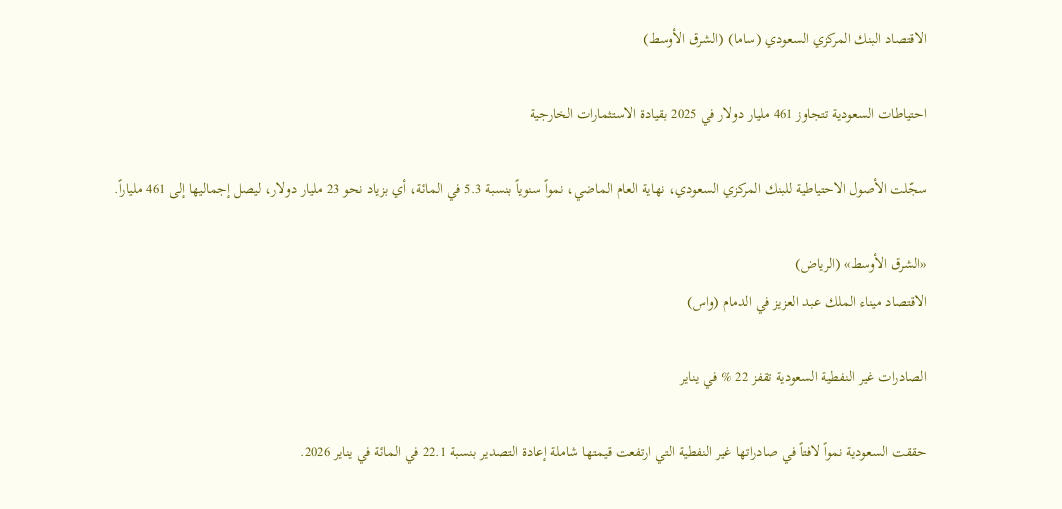الاقتصاد البنك المركزي السعودي (ساما) (الشرق الأوسط)

احتياطات السعودية تتجاوز 461 مليار دولار في 2025 بقيادة الاستثمارات الخارجية

سجّلت الأصول الاحتياطية للبنك المركزي السعودي، نهاية العام الماضي، نمواً سنوياً بنسبة 5.3 في المائة، أي بزياد نحو 23 مليار دولار، ليصل إجماليها إلى 461 ملياراً.

«الشرق الأوسط» (الرياض)
الاقتصاد ميناء الملك عبد العزيز في الدمام (واس)

الصادرات غير النفطية السعودية تقفز 22 % في يناير

حققت السعودية نمواً لافتاً في صادراتها غير النفطية التي ارتفعت قيمتها شاملة إعادة التصدير بنسبة 22.1 في المائة في يناير 2026.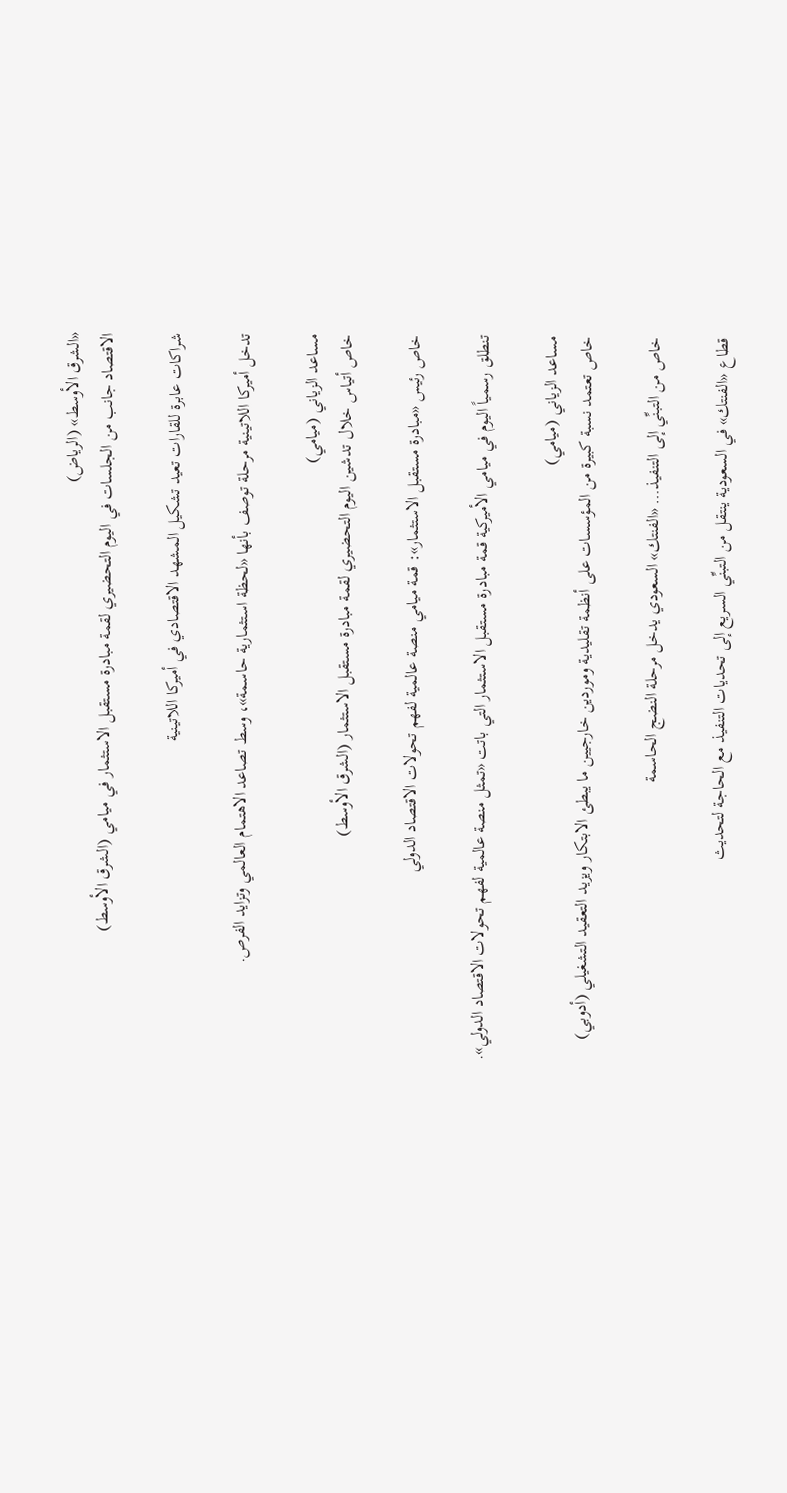«الشرق الأوسط» (الرياض)
الاقتصاد جانب من الجلسات في اليوم التحضيري لقمة مبادرة مستقبل الاستثمار في ميامي (الشرق الأوسط)

شراكات عابرة للقارات تعيد تشكيل المشهد الاقتصادي في أميركا اللاتينية

تدخل أميركا اللاتينية مرحلة توصف بأنها «لحظة استثمارية حاسمة»، وسط تصاعد الاهتمام العالمي وتزايد الفرص.

مساعد الزياني (ميامي)
خاص أتياس خلال تدشين اليوم التحضيري لقمة مبادرة مستقبل الاستثمار (الشرق الأوسط)

خاص رئيس «مبادرة مستقبل الاستثمار»: قمة ميامي منصة عالمية لفهم تحولات الاقتصاد الدولي

تنطلق رسمياً اليوم في ميامي الأميركية قمة مبادرة مستقبل الاستثمار التي باتت «تمثل منصة عالمية لفهم تحولات الاقتصاد الدولي».

مساعد الزياني (ميامي)
خاص تعتمد نسبة كبيرة من المؤسسات على أنظمة تقليدية وموردين خارجيين ما يبطئ الابتكار ويزيد التعقيد التشغيلي (أدوبي)

خاص من التبنِّي إلى التنفيذ… «الفنتك» السعودي يدخل مرحلة النضج الحاسمة

قطاع «الفنتك» في السعودية ينتقل من التبنِّي السريع إلى تحديات التنفيذ مع الحاجة لتحديث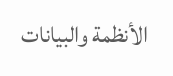الأنظمة والبيانات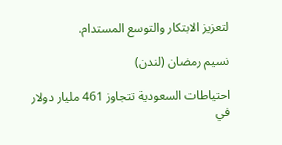لتعزيز الابتكار والتوسع المستدام.

نسيم رمضان (لندن)

احتياطات السعودية تتجاوز 461 مليار دولار في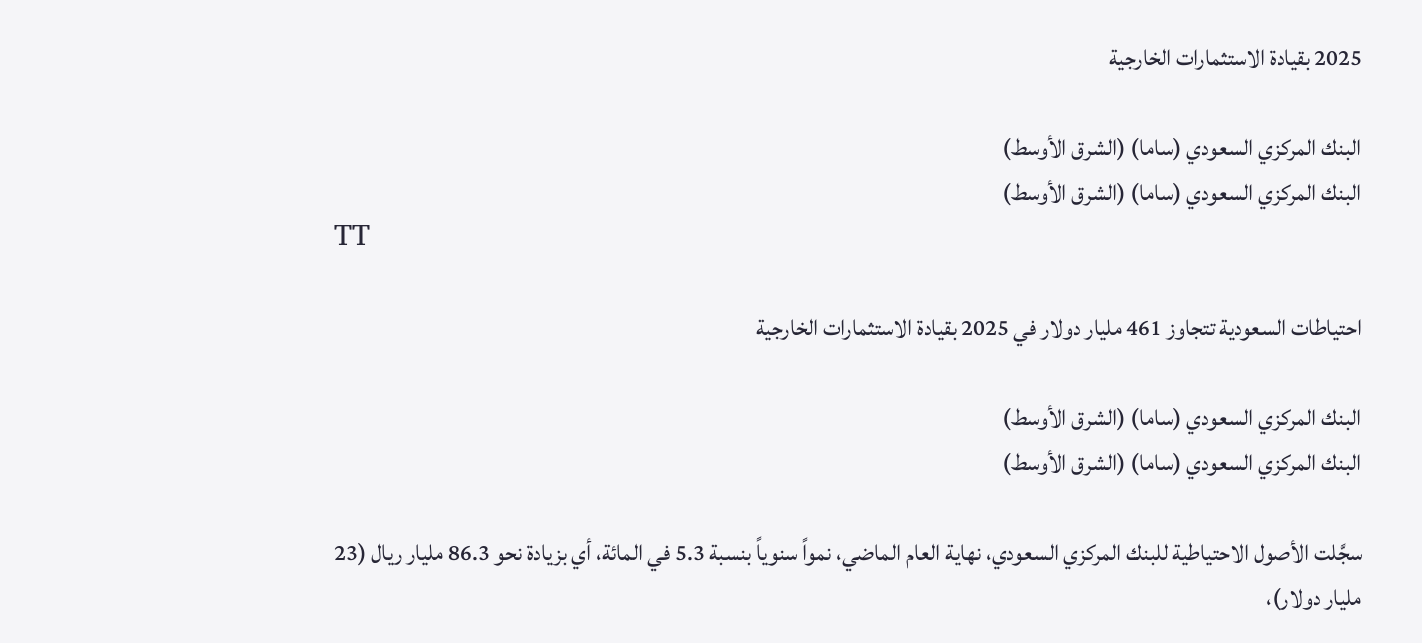2025 بقيادة الاستثمارات الخارجية

البنك المركزي السعودي (ساما) (الشرق الأوسط)
البنك المركزي السعودي (ساما) (الشرق الأوسط)
TT

احتياطات السعودية تتجاوز 461 مليار دولار في 2025 بقيادة الاستثمارات الخارجية

البنك المركزي السعودي (ساما) (الشرق الأوسط)
البنك المركزي السعودي (ساما) (الشرق الأوسط)

سجَّلت الأصول الاحتياطية للبنك المركزي السعودي، نهاية العام الماضي، نمواً سنوياً بنسبة 5.3 في المائة، أي بزيادة نحو 86.3 مليار ريال (23 مليار دولار)،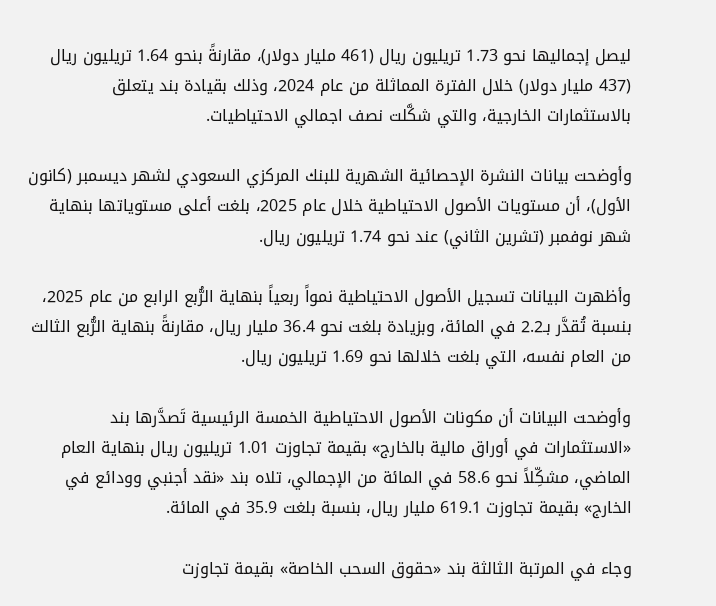ليصل إجماليها نحو 1.73 تريليون ريال (461 مليار دولار)، مقارنةً بنحو 1.64 تريليون ريال (437 مليار دولار) خلال الفترة المماثلة من عام 2024، وذلك بقيادة بند يتعلق بالاستثمارات الخارجية، والتي شكَّلت نصف اجمالي الاحتياطيات.

وأوضحت بيانات النشرة الإحصائية الشهرية للبنك المركزي السعودي لشهر ديسمبر (كانون الأول)، أن مستويات الأصول الاحتياطية خلال عام 2025، بلغت أعلى مستوياتها بنهاية شهر نوفمبر (تشرين الثاني) عند نحو 1.74 تريليون ريال.

وأظهرت البيانات تسجيل الأصول الاحتياطية نمواً ربعياً بنهاية الرُّبع الرابع من عام 2025، بنسبة تُقدَّر بـ2.2 في المائة، وبزيادة بلغت نحو 36.4 مليار ريال، مقارنةً بنهاية الرُّبع الثالث من العام نفسه، التي بلغت خلالها نحو 1.69 تريليون ريال.

وأوضحت البيانات أن مكونات الأصول الاحتياطية الخمسة الرئيسية تَصدَّرها بند «الاستثمارات في أوراق مالية بالخارج» بقيمة تجاوزت 1.01 تريليون ريال بنهاية العام الماضي، مشكِّلاً نحو 58.6 في المائة من الإجمالي، تلاه بند «نقد أجنبي وودائع في الخارج» بقيمة تجاوزت 619.1 مليار ريال، بنسبة بلغت 35.9 في المائة.

وجاء في المرتبة الثالثة بند «حقوق السحب الخاصة» بقيمة تجاوزت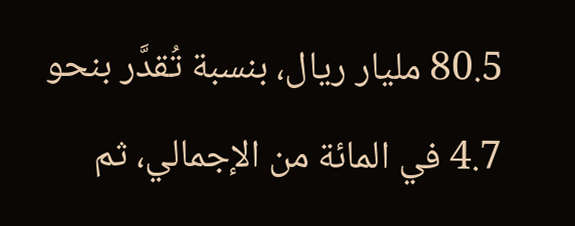80.5 مليار ريال، بنسبة تُقدَّر بنحو 4.7 في المائة من الإجمالي، ثم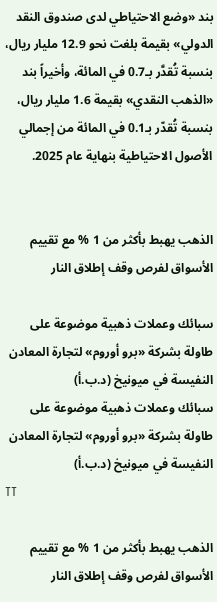بند «وضع الاحتياطي لدى صندوق النقد الدولي» بقيمة بلغت نحو 12.9 مليار ريال، بنسبة تُقدَّر بـ0.7 في المائة، وأخيراً بند «الذهب النقدي» بقيمة 1.6 مليار ريال، بنسبة تُقدّر بـ0.1 في المائة من إجمالي الأصول الاحتياطية بنهاية عام 2025.


الذهب يهبط بأكثر من 1 % مع تقييم الأسواق لفرص وقف إطلاق النار

سبائك وعملات ذهبية موضوعة على طاولة بشركة «برو أوروم» لتجارة المعادن النفيسة في ميونيخ (د.ب.أ)
سبائك وعملات ذهبية موضوعة على طاولة بشركة «برو أوروم» لتجارة المعادن النفيسة في ميونيخ (د.ب.أ)
TT

الذهب يهبط بأكثر من 1 % مع تقييم الأسواق لفرص وقف إطلاق النار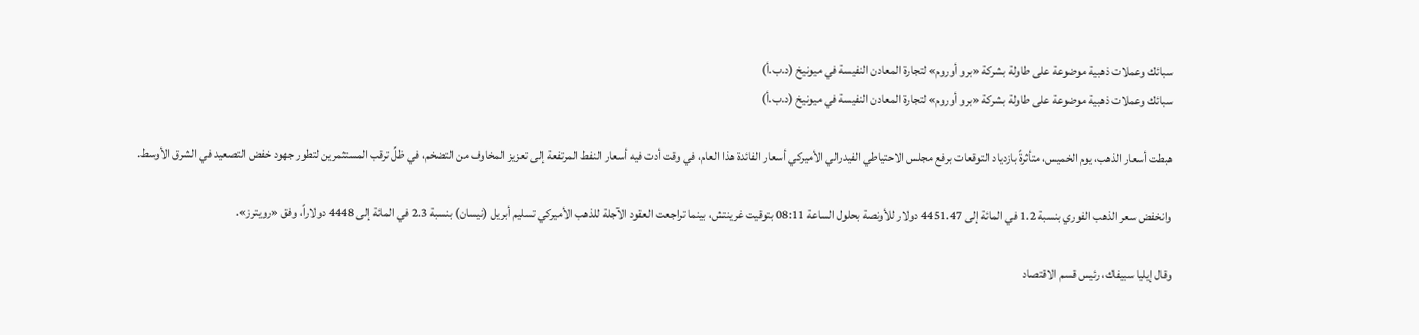سبائك وعملات ذهبية موضوعة على طاولة بشركة «برو أوروم» لتجارة المعادن النفيسة في ميونيخ (د.ب.أ)
سبائك وعملات ذهبية موضوعة على طاولة بشركة «برو أوروم» لتجارة المعادن النفيسة في ميونيخ (د.ب.أ)

هبطت أسعار الذهب، يوم الخميس، متأثرةً بازدياد التوقعات برفع مجلس الاحتياطي الفيدرالي الأميركي أسعار الفائدة هذا العام، في وقت أدت فيه أسعار النفط المرتفعة إلى تعزيز المخاوف من التضخم، في ظلِّ ترقب المستثمرين لتطور جهود خفض التصعيد في الشرق الأوسط.

وانخفض سعر الذهب الفوري بنسبة 1.2 في المائة إلى 4451.47 دولار للأونصة بحلول الساعة 08:11 بتوقيت غرينتش، بينما تراجعت العقود الآجلة للذهب الأميركي تسليم أبريل (نيسان) بنسبة 2.3 في المائة إلى 4448 دولاراً، وفق «رويترز».

وقال إيليا سبيفاك، رئيس قسم الاقتصاد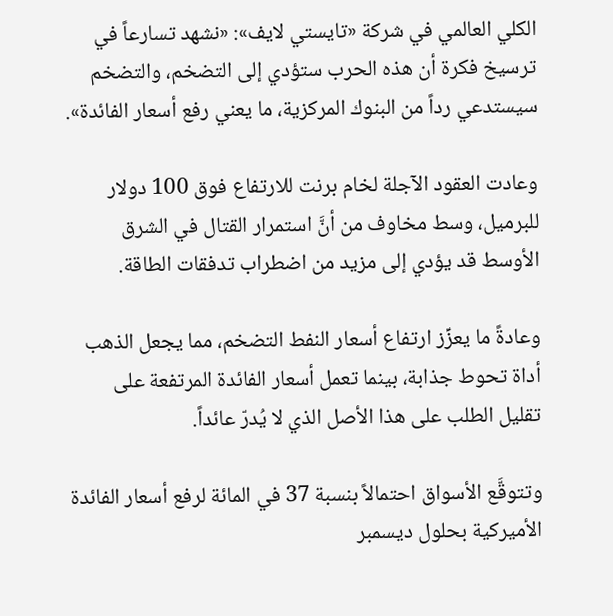الكلي العالمي في شركة «تايستي لايف»: «نشهد تسارعاً في ترسيخ فكرة أن هذه الحرب ستؤدي إلى التضخم، والتضخم سيستدعي رداً من البنوك المركزية، ما يعني رفع أسعار الفائدة».

وعادت العقود الآجلة لخام برنت للارتفاع فوق 100 دولار للبرميل، وسط مخاوف من أنَّ استمرار القتال في الشرق الأوسط قد يؤدي إلى مزيد من اضطراب تدفقات الطاقة.

وعادةً ما يعزِّز ارتفاع أسعار النفط التضخم، مما يجعل الذهب أداة تحوط جذابة، بينما تعمل أسعار الفائدة المرتفعة على تقليل الطلب على هذا الأصل الذي لا يُدرّ عائداً.

وتتوقَّع الأسواق احتمالاً بنسبة 37 في المائة لرفع أسعار الفائدة الأميركية بحلول ديسمبر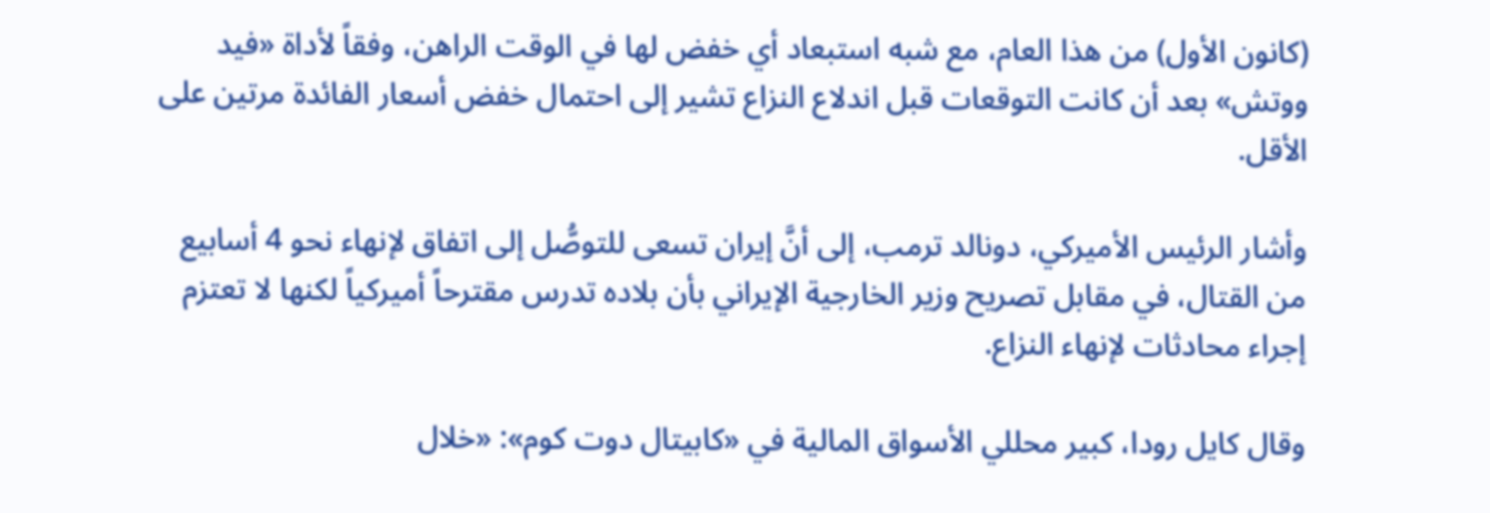(كانون الأول) من هذا العام، مع شبه استبعاد أي خفض لها في الوقت الراهن، وفقاً لأداة «فيد ووتش» بعد أن كانت التوقعات قبل اندلاع النزاع تشير إلى احتمال خفض أسعار الفائدة مرتين على الأقل.

وأشار الرئيس الأميركي، دونالد ترمب، إلى أنَّ إيران تسعى للتوصُّل إلى اتفاق لإنهاء نحو 4 أسابيع من القتال، في مقابل تصريح وزير الخارجية الإيراني بأن بلاده تدرس مقترحاً أميركياً لكنها لا تعتزم إجراء محادثات لإنهاء النزاع.

وقال كايل رودا، كبير محللي الأسواق المالية في «كابيتال دوت كوم»: «خلال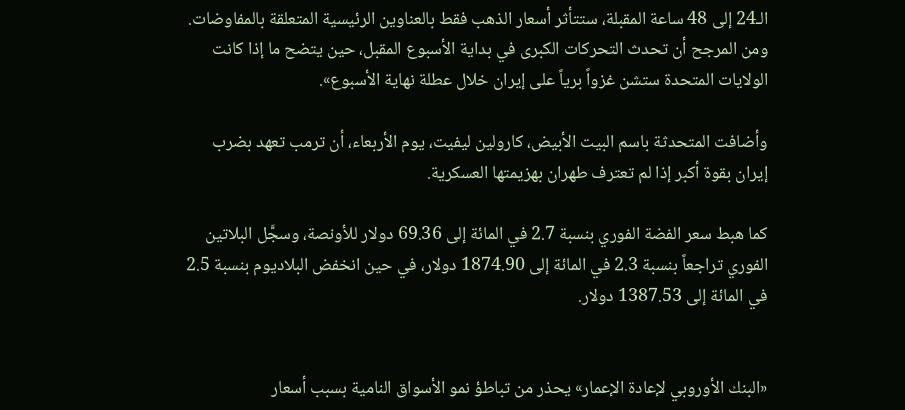الـ24 إلى 48 ساعة المقبلة، ستتأثر أسعار الذهب فقط بالعناوين الرئيسية المتعلقة بالمفاوضات. ومن المرجح أن تحدث التحركات الكبرى في بداية الأسبوع المقبل، حين يتضح ما إذا كانت الولايات المتحدة ستشن غزواً برياً على إيران خلال عطلة نهاية الأسبوع».

وأضافت المتحدثة باسم البيت الأبيض، كارولين ليفيت، يوم الأربعاء، أن ترمب تعهد بضرب إيران بقوة أكبر إذا لم تعترف طهران بهزيمتها العسكرية.

كما هبط سعر الفضة الفوري بنسبة 2.7 في المائة إلى 69.36 دولار للأونصة، وسجَّل البلاتين الفوري تراجعاً بنسبة 2.3 في المائة إلى 1874.90 دولار، في حين انخفض البلاديوم بنسبة 2.5 في المائة إلى 1387.53 دولار.


«البنك الأوروبي لإعادة الإعمار» يحذر من تباطؤ نمو الأسواق النامية بسبب أسعار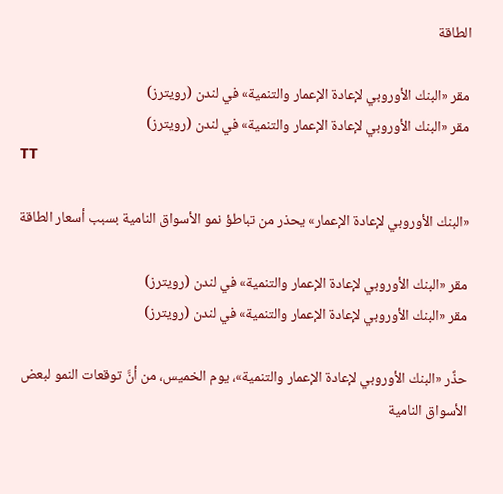الطاقة

مقر «البنك الأوروبي لإعادة الإعمار والتنمية» في لندن (رويترز)
مقر «البنك الأوروبي لإعادة الإعمار والتنمية» في لندن (رويترز)
TT

«البنك الأوروبي لإعادة الإعمار» يحذر من تباطؤ نمو الأسواق النامية بسبب أسعار الطاقة

مقر «البنك الأوروبي لإعادة الإعمار والتنمية» في لندن (رويترز)
مقر «البنك الأوروبي لإعادة الإعمار والتنمية» في لندن (رويترز)

حذَّر «البنك الأوروبي لإعادة الإعمار والتنمية»، يوم الخميس، من أنَّ توقعات النمو لبعض الأسواق النامية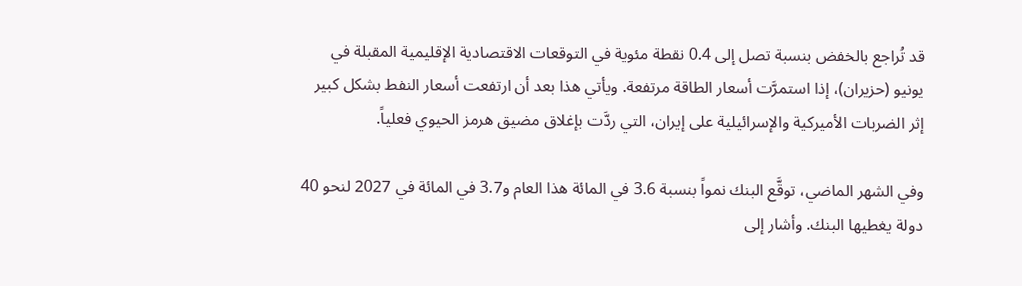قد تُراجع بالخفض بنسبة تصل إلى 0.4 نقطة مئوية في التوقعات الاقتصادية الإقليمية المقبلة في يونيو (حزيران)، إذا استمرَّت أسعار الطاقة مرتفعة. ويأتي هذا بعد أن ارتفعت أسعار النفط بشكل كبير إثر الضربات الأميركية والإسرائيلية على إيران، التي ردَّت بإغلاق مضيق هرمز الحيوي فعلياً.

وفي الشهر الماضي، توقَّع البنك نمواً بنسبة 3.6 في المائة هذا العام و3.7 في المائة في 2027 لنحو 40 دولة يغطيها البنك. وأشار إلى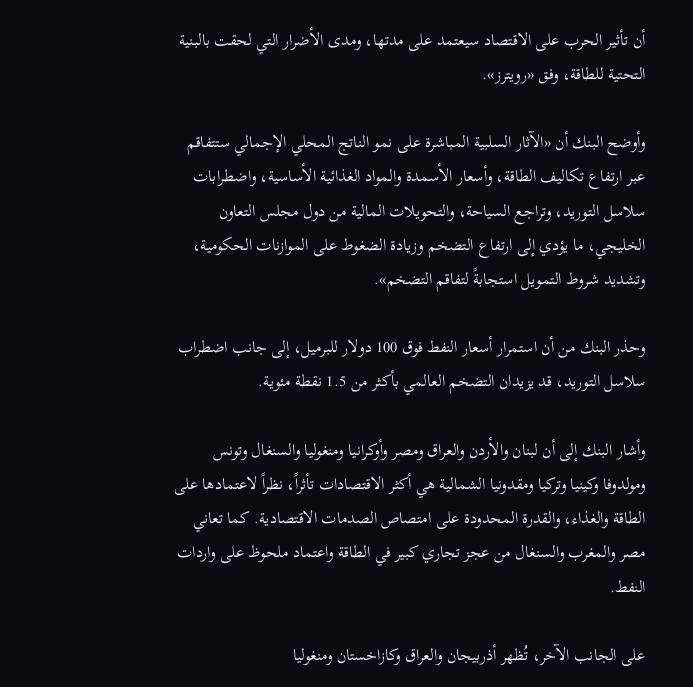أن تأثير الحرب على الاقتصاد سيعتمد على مدتها، ومدى الأضرار التي لحقت بالبنية التحتية للطاقة، وفق «رويترز».

وأوضح البنك أن «الآثار السلبية المباشرة على نمو الناتج المحلي الإجمالي ستتفاقم عبر ارتفاع تكاليف الطاقة، وأسعار الأسمدة والمواد الغذائية الأساسية، واضطرابات سلاسل التوريد، وتراجع السياحة، والتحويلات المالية من دول مجلس التعاون الخليجي، ما يؤدي إلى ارتفاع التضخم وزيادة الضغوط على الموازنات الحكومية، وتشديد شروط التمويل استجابةً لتفاقم التضخم».

وحذر البنك من أن استمرار أسعار النفط فوق 100 دولار للبرميل، إلى جانب اضطراب سلاسل التوريد، قد يزيدان التضخم العالمي بأكثر من 1.5 نقطة مئوية.

وأشار البنك إلى أن لبنان والأردن والعراق ومصر وأوكرانيا ومنغوليا والسنغال وتونس ومولدوفا وكينيا وتركيا ومقدونيا الشمالية هي أكثر الاقتصادات تأثراً، نظراً لاعتمادها على الطاقة والغذاء، والقدرة المحدودة على امتصاص الصدمات الاقتصادية. كما تعاني مصر والمغرب والسنغال من عجز تجاري كبير في الطاقة واعتماد ملحوظ على واردات النفط.

على الجانب الآخر، تُظهر أذربيجان والعراق وكازاخستان ومنغوليا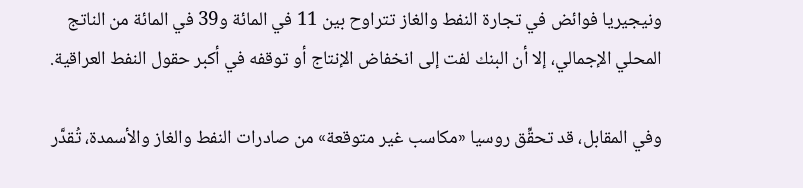ونيجيريا فوائض في تجارة النفط والغاز تتراوح بين 11 في المائة و39 في المائة من الناتج المحلي الإجمالي، إلا أن البنك لفت إلى انخفاض الإنتاج أو توقفه في أكبر حقول النفط العراقية.

وفي المقابل، قد تحقِّق روسيا «مكاسب غير متوقعة» من صادرات النفط والغاز والأسمدة، تُقدَّر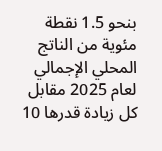بنحو 1.5 نقطة مئوية من الناتج المحلي الإجمالي لعام 2025 مقابل كل زيادة قدرها 10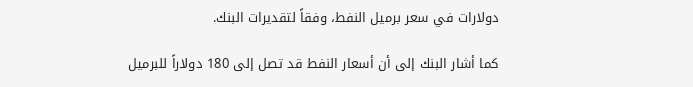دولارات في سعر برميل النفط، وفقاً لتقديرات البنك.

كما أشار البنك إلى أن أسعار النفط قد تصل إلى 180 دولاراً للبرميل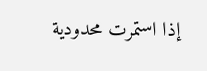إذا استمرت محدودية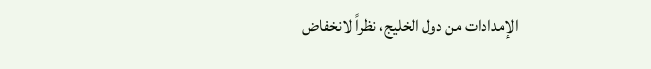الإمدادات من دول الخليج، نظراً لانخفاض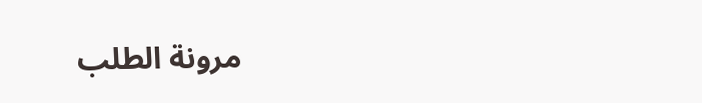مرونة الطلب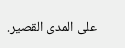على المدى القصير.